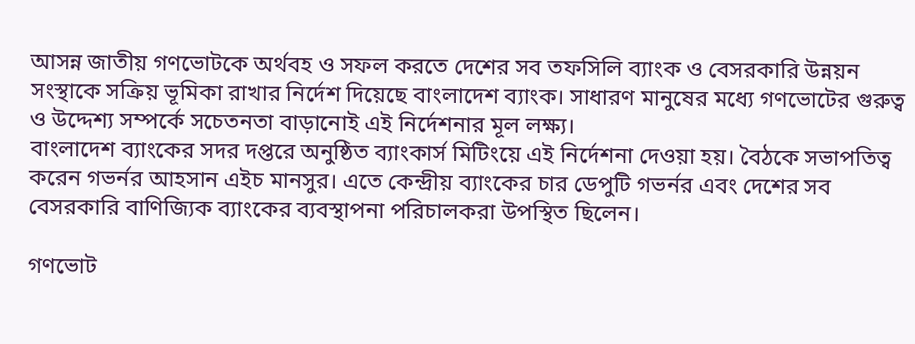আসন্ন জাতীয় গণভোটকে অর্থবহ ও সফল করতে দেশের সব তফসিলি ব্যাংক ও বেসরকারি উন্নয়ন সংস্থাকে সক্রিয় ভূমিকা রাখার নির্দেশ দিয়েছে বাংলাদেশ ব্যাংক। সাধারণ মানুষের মধ্যে গণভোটের গুরুত্ব ও উদ্দেশ্য সম্পর্কে সচেতনতা বাড়ানোই এই নির্দেশনার মূল লক্ষ্য।
বাংলাদেশ ব্যাংকের সদর দপ্তরে অনুষ্ঠিত ব্যাংকার্স মিটিংয়ে এই নির্দেশনা দেওয়া হয়। বৈঠকে সভাপতিত্ব করেন গভর্নর আহসান এইচ মানসুর। এতে কেন্দ্রীয় ব্যাংকের চার ডেপুটি গভর্নর এবং দেশের সব বেসরকারি বাণিজ্যিক ব্যাংকের ব্যবস্থাপনা পরিচালকরা উপস্থিত ছিলেন।

গণভোট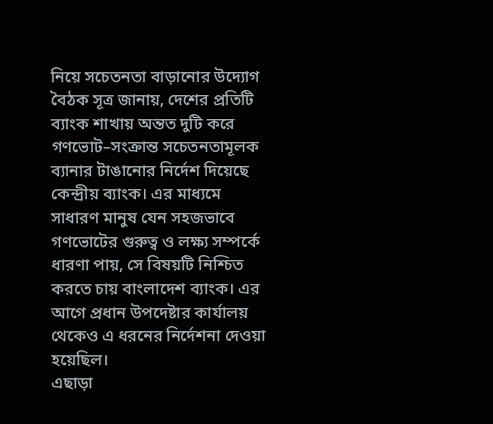নিয়ে সচেতনতা বাড়ানোর উদ্যোগ
বৈঠক সূত্র জানায়, দেশের প্রতিটি ব্যাংক শাখায় অন্তত দুটি করে গণভোট–সংক্রান্ত সচেতনতামূলক ব্যানার টাঙানোর নির্দেশ দিয়েছে কেন্দ্রীয় ব্যাংক। এর মাধ্যমে সাধারণ মানুষ যেন সহজভাবে গণভোটের গুরুত্ব ও লক্ষ্য সম্পর্কে ধারণা পায়, সে বিষয়টি নিশ্চিত করতে চায় বাংলাদেশ ব্যাংক। এর আগে প্রধান উপদেষ্টার কার্যালয় থেকেও এ ধরনের নির্দেশনা দেওয়া হয়েছিল।
এছাড়া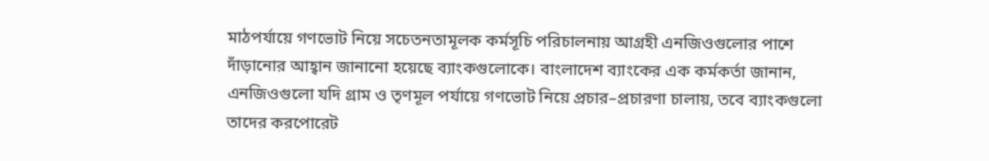মাঠপর্যায়ে গণভোট নিয়ে সচেতনতামূলক কর্মসূচি পরিচালনায় আগ্রহী এনজিওগুলোর পাশে দাঁড়ানোর আহ্বান জানানো হয়েছে ব্যাংকগুলোকে। বাংলাদেশ ব্যাংকের এক কর্মকর্তা জানান, এনজিওগুলো যদি গ্রাম ও তৃণমূল পর্যায়ে গণভোট নিয়ে প্রচার–প্রচারণা চালায়, তবে ব্যাংকগুলো তাদের করপোরেট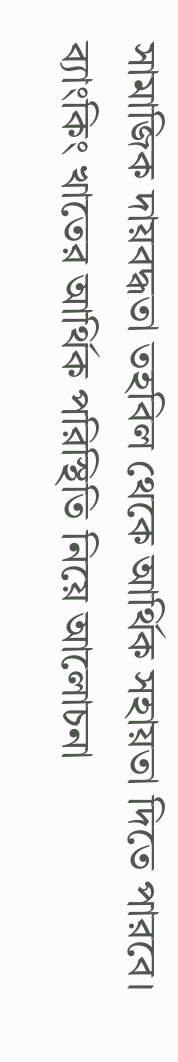সামাজিক দায়বদ্ধতা তহবিল থেকে আর্থিক সহায়তা দিতে পারবে।
ব্যাংকিং খাতের আর্থিক পরিস্থিতি নিয়ে আলোচনা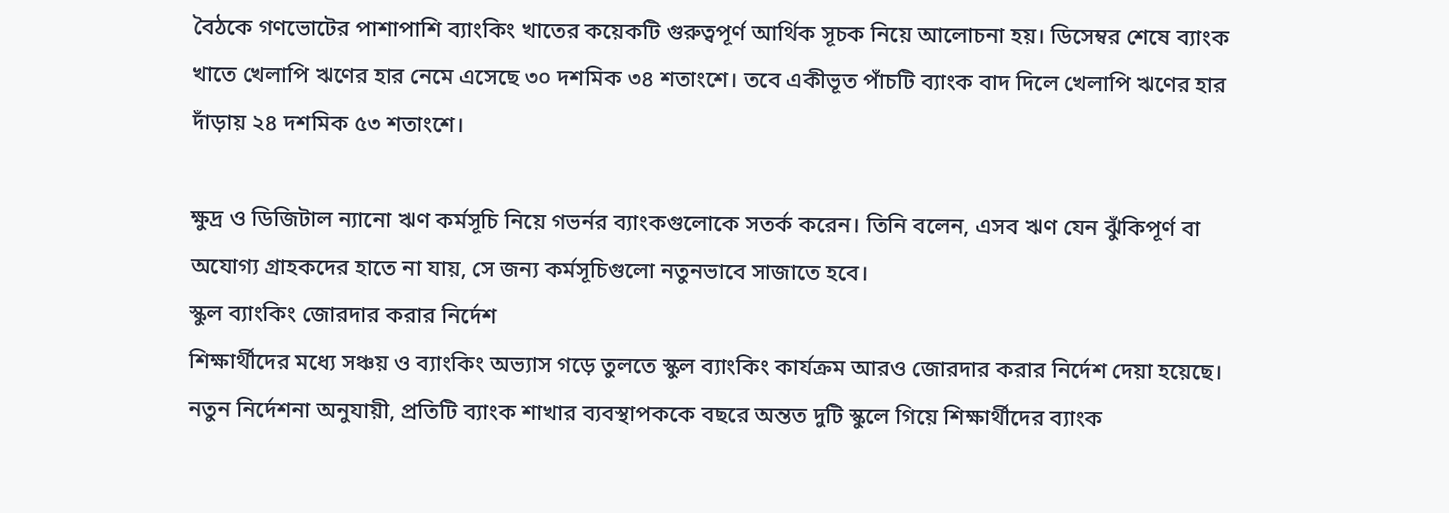বৈঠকে গণভোটের পাশাপাশি ব্যাংকিং খাতের কয়েকটি গুরুত্বপূর্ণ আর্থিক সূচক নিয়ে আলোচনা হয়। ডিসেম্বর শেষে ব্যাংক খাতে খেলাপি ঋণের হার নেমে এসেছে ৩০ দশমিক ৩৪ শতাংশে। তবে একীভূত পাঁচটি ব্যাংক বাদ দিলে খেলাপি ঋণের হার দাঁড়ায় ২৪ দশমিক ৫৩ শতাংশে।

ক্ষুদ্র ও ডিজিটাল ন্যানো ঋণ কর্মসূচি নিয়ে গভর্নর ব্যাংকগুলোকে সতর্ক করেন। তিনি বলেন, এসব ঋণ যেন ঝুঁকিপূর্ণ বা অযোগ্য গ্রাহকদের হাতে না যায়, সে জন্য কর্মসূচিগুলো নতুনভাবে সাজাতে হবে।
স্কুল ব্যাংকিং জোরদার করার নির্দেশ
শিক্ষার্থীদের মধ্যে সঞ্চয় ও ব্যাংকিং অভ্যাস গড়ে তুলতে স্কুল ব্যাংকিং কার্যক্রম আরও জোরদার করার নির্দেশ দেয়া হয়েছে। নতুন নির্দেশনা অনুযায়ী, প্রতিটি ব্যাংক শাখার ব্যবস্থাপককে বছরে অন্তত দুটি স্কুলে গিয়ে শিক্ষার্থীদের ব্যাংক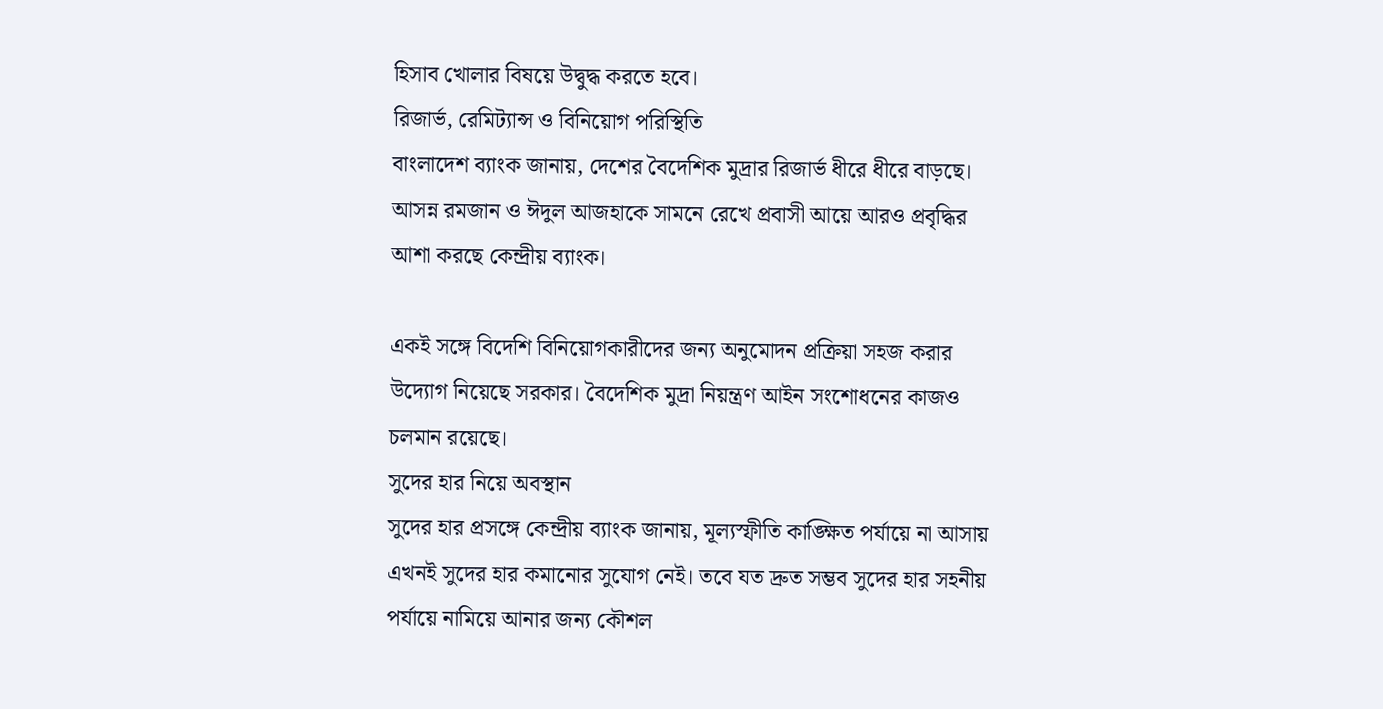হিসাব খোলার বিষয়ে উদ্বুদ্ধ করতে হবে।
রিজার্ভ, রেমিট্যান্স ও বিনিয়োগ পরিস্থিতি
বাংলাদেশ ব্যাংক জানায়, দেশের বৈদেশিক মুদ্রার রিজার্ভ ধীরে ধীরে বাড়ছে। আসন্ন রমজান ও ঈদুল আজহাকে সামনে রেখে প্রবাসী আয়ে আরও প্রবৃদ্ধির আশা করছে কেন্দ্রীয় ব্যাংক।

একই সঙ্গে বিদেশি বিনিয়োগকারীদের জন্য অনুমোদন প্রক্রিয়া সহজ করার উদ্যোগ নিয়েছে সরকার। বৈদেশিক মুদ্রা নিয়ন্ত্রণ আইন সংশোধনের কাজও চলমান রয়েছে।
সুদের হার নিয়ে অবস্থান
সুদের হার প্রসঙ্গে কেন্দ্রীয় ব্যাংক জানায়, মূল্যস্ফীতি কাঙ্ক্ষিত পর্যায়ে না আসায় এখনই সুদের হার কমানোর সুযোগ নেই। তবে যত দ্রুত সম্ভব সুদের হার সহনীয় পর্যায়ে নামিয়ে আনার জন্য কৌশল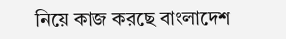নিয়ে কাজ করছে বাংলাদেশ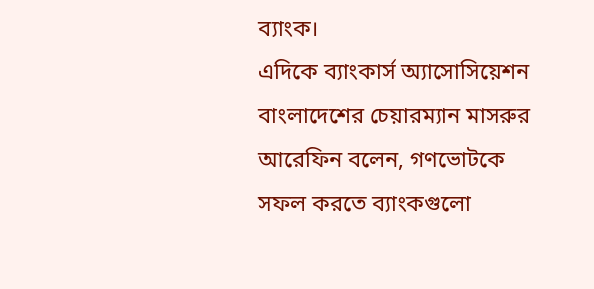ব্যাংক।
এদিকে ব্যাংকার্স অ্যাসোসিয়েশন বাংলাদেশের চেয়ারম্যান মাসরুর আরেফিন বলেন, গণভোটকে সফল করতে ব্যাংকগুলো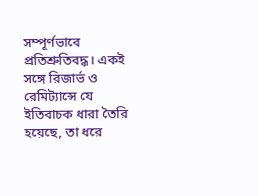সম্পূর্ণভাবে প্রতিশ্রুতিবদ্ধ। একই সঙ্গে রিজার্ভ ও রেমিট্যান্সে যে ইতিবাচক ধারা তৈরি হয়েছে, তা ধরে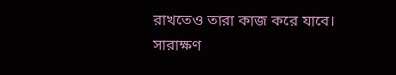রাখতেও তারা কাজ করে যাবে।
সারাক্ষণ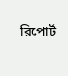রিপোর্ট